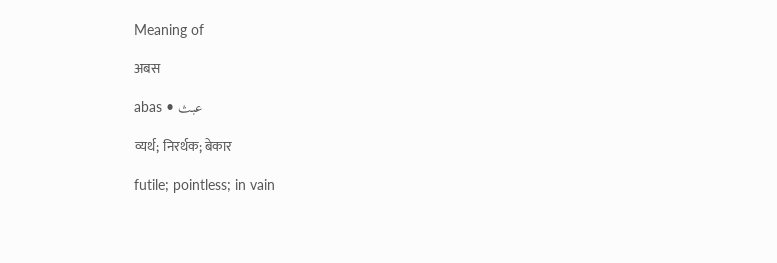Meaning of

अबस

abas • عبث

व्यर्थ; निरर्थक; बेकार

futile; pointless; in vain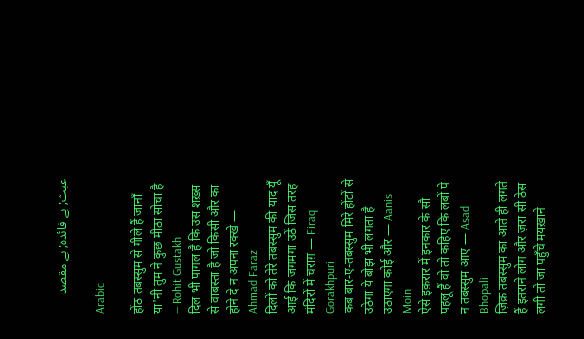عبث; بے فائدہ; بے مقصد

Arabic

होंठ तबस्सुम से गीले हैं जानाँ या'नी तुम ने कुछ मीठा सोचा है — Rohit Gustakh
दिल भी पागल है कि उस शख़्स से वाबस्ता है जो किसी और का होने दे न अपना रक्खे — Ahmad Faraz
दिलों को तेरे तबस्सुम की याद यूँ आई कि जगमगा उठें जिस तरह मंदिरों में चराग़ — Firaq Gorakhpuri
कब बार-ए-तबस्सुम मिरे होंटों से उठेगा ये बोझ भी लगता है उठाएगा कोई और — Aanis Moin
ऐसे इक़रार में इनकार के सौ पहलू हैं वो तो कहिए कि लबों पे न तबस्सुम आए — Asad Bhopali
ज़िक्र तबस्सुम का आते ही लगते हैं इतराने लोग और ज़रा सी ठेस लगी तो जा पहुँचे मयख़ाने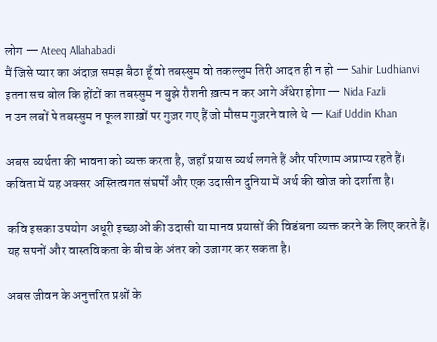लोग — Ateeq Allahabadi
मैं जिसे प्यार का अंदाज़ समझ बैठा हूँ वो तबस्सुम वो तकल्लुम तिरी आदत ही न हो — Sahir Ludhianvi
इतना सच बोल कि होंटों का तबस्सुम न बुझे रौशनी ख़त्म न कर आगे अँधेरा होगा — Nida Fazli
न उन लबों पे तबस्सुम न फूल शाख़ों पर गुज़र गए हैं जो मौसम गुज़रने वाले थे — Kaif Uddin Khan

अबस व्यर्थता की भावना को व्यक्त करता है, जहाँ प्रयास व्यर्थ लगते हैं और परिणाम अप्राप्य रहते हैं। कविता में यह अक्सर अस्तित्वगत संघर्षों और एक उदासीन दुनिया में अर्थ की खोज को दर्शाता है।

कवि इसका उपयोग अधूरी इच्छाओं की उदासी या मानव प्रयासों की विडंबना व्यक्त करने के लिए करते हैं। यह सपनों और वास्तविकता के बीच के अंतर को उजागर कर सकता है।

अबस जीवन के अनुत्तरित प्रश्नों के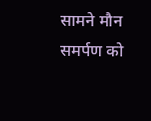सामने मौन समर्पण को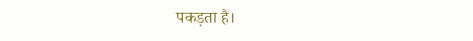पकड़ता है।